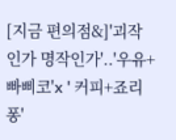[지금 편의점&]'괴작인가 명작인가'..'우유+빠삐코'x'커피+죠리퐁'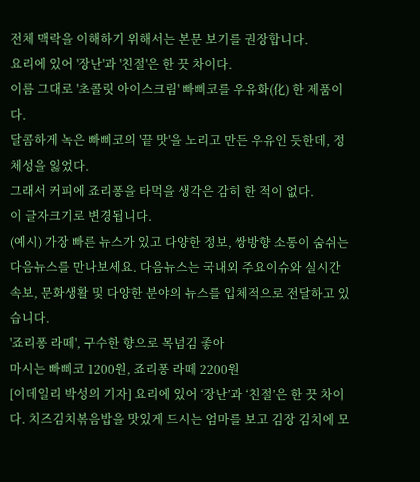전체 맥락을 이해하기 위해서는 본문 보기를 권장합니다.
요리에 있어 '장난'과 '친절'은 한 끗 차이다.
이름 그대로 '초콜릿 아이스크림' 빠삐코를 우유화(化) 한 제품이다.
달콤하게 녹은 빠삐코의 '끝 맛'을 노리고 만든 우유인 듯한데, 정체성을 잃었다.
그래서 커피에 죠리퐁을 타먹을 생각은 감히 한 적이 없다.
이 글자크기로 변경됩니다.
(예시) 가장 빠른 뉴스가 있고 다양한 정보, 쌍방향 소통이 숨쉬는 다음뉴스를 만나보세요. 다음뉴스는 국내외 주요이슈와 실시간 속보, 문화생활 및 다양한 분야의 뉴스를 입체적으로 전달하고 있습니다.
'죠리퐁 라떼', 구수한 향으로 목넘김 좋아
마시는 빠삐코 1200원, 죠리퐁 라떼 2200원
[이데일리 박성의 기자] 요리에 있어 ‘장난’과 ‘친절’은 한 끗 차이다. 치즈김치볶음밥을 맛있게 드시는 엄마를 보고 김장 김치에 모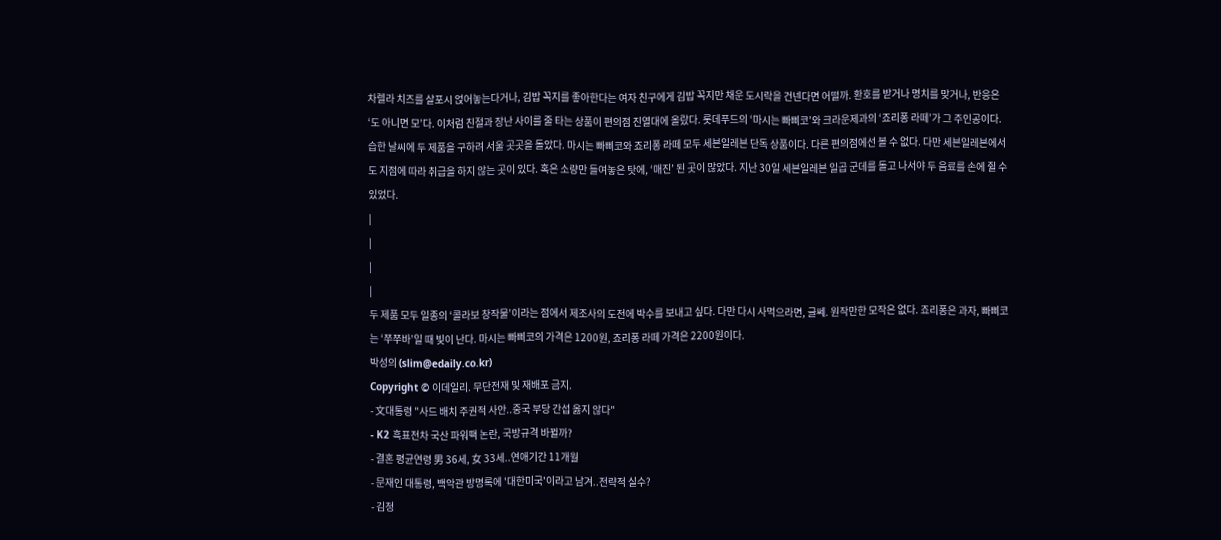차렐라 치즈를 살포시 얹어놓는다거나, 김밥 꼭지를 좋아한다는 여자 친구에게 김밥 꼭지만 채운 도시락을 건넨다면 어떨까. 환호를 받거나 명치를 맞거나, 반응은 ‘도 아니면 모’다. 이처럼 친절과 장난 사이를 줄 타는 상품이 편의점 진열대에 올랐다. 롯데푸드의 ‘마시는 빠삐코’와 크라운제과의 ‘죠리퐁 라떼’가 그 주인공이다.
습한 날씨에 두 제품을 구하려 서울 곳곳을 돌았다. 마시는 빠삐코와 죠리퐁 라떼 모두 세븐일레븐 단독 상품이다. 다른 편의점에선 볼 수 없다. 다만 세븐일레븐에서도 지점에 따라 취급을 하지 않는 곳이 있다. 혹은 소량만 들여놓은 탓에, ‘매진’ 된 곳이 많았다. 지난 30일 세븐일레븐 일곱 군데를 돌고 나서야 두 음료를 손에 쥘 수 있었다.
|
|
|
|
두 제품 모두 일종의 ‘콜라보 창작물’이라는 점에서 제조사의 도전에 박수를 보내고 싶다. 다만 다시 사먹으라면, 글쎄. 원작만한 모작은 없다. 죠리퐁은 과자, 빠삐코는 ‘쭈쭈바’일 때 빛이 난다. 마시는 빠삐코의 가격은 1200원, 죠리퐁 라떼 가격은 2200원이다.
박성의 (slim@edaily.co.kr)
Copyright © 이데일리. 무단전재 및 재배포 금지.
- 文대통령 "사드 배치 주권적 사안..중국 부당 간섭 옳지 않다"
- K2 흑표전차 국산 파워팩 논란, 국방규격 바뀔까?
- 결혼 평균연령 男 36세, 女 33세..연애기간 11개월
- 문재인 대통령, 백악관 방명록에 '대한미국'이라고 남겨..전략적 실수?
- 김정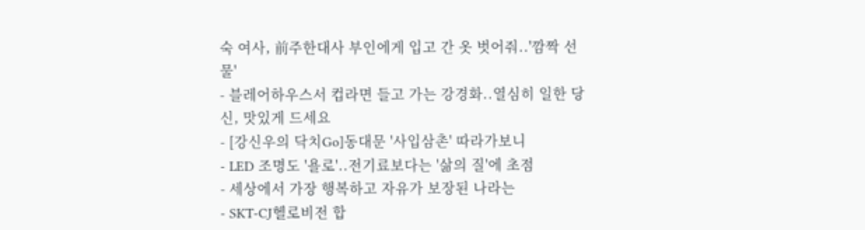숙 여사, 前주한대사 부인에게 입고 간 옷 벗어줘..'깜짝 선물'
- 블레어하우스서 컵라면 들고 가는 강경화..열심히 일한 당신, 맛있게 드세요
- [강신우의 닥치Go]동대문 '사입삼촌' 따라가보니
- LED 조명도 '욜로'..전기료보다는 '삶의 질'에 초점
- 세상에서 가장 행복하고 자유가 보장된 나라는
- SKT-CJ헬로비전 합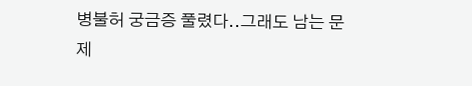병불허 궁금증 풀렸다..그래도 남는 문제